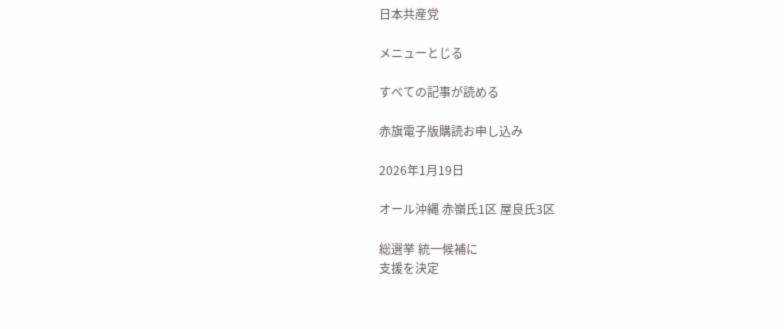日本共産党

メニューとじる

すべての記事が読める

赤旗電子版購読お申し込み

2026年1月19日

オール沖縄 赤嶺氏1区 屋良氏3区

総選挙 統一候補に
支援を決定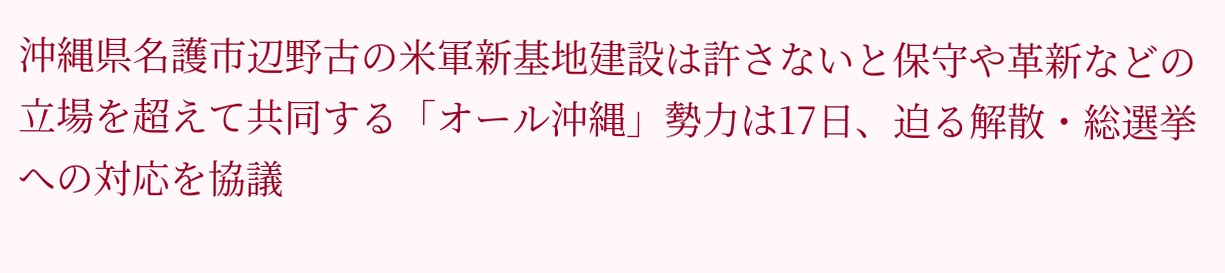沖縄県名護市辺野古の米軍新基地建設は許さないと保守や革新などの立場を超えて共同する「オール沖縄」勢力は17日、迫る解散・総選挙への対応を協議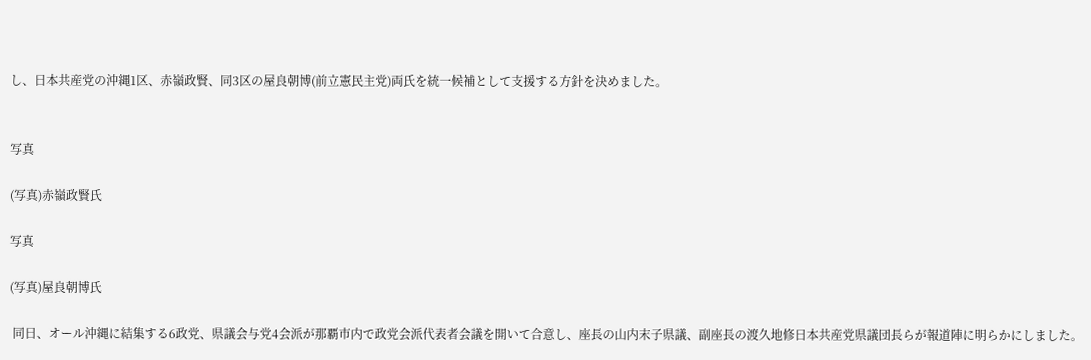し、日本共産党の沖縄1区、赤嶺政賢、同3区の屋良朝博(前立憲民主党)両氏を統一候補として支援する方針を決めました。


写真

(写真)赤嶺政賢氏

写真

(写真)屋良朝博氏

 同日、オール沖縄に結集する6政党、県議会与党4会派が那覇市内で政党会派代表者会議を開いて合意し、座長の山内末子県議、副座長の渡久地修日本共産党県議団長らが報道陣に明らかにしました。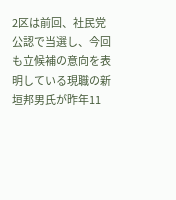2区は前回、社民党公認で当選し、今回も立候補の意向を表明している現職の新垣邦男氏が昨年11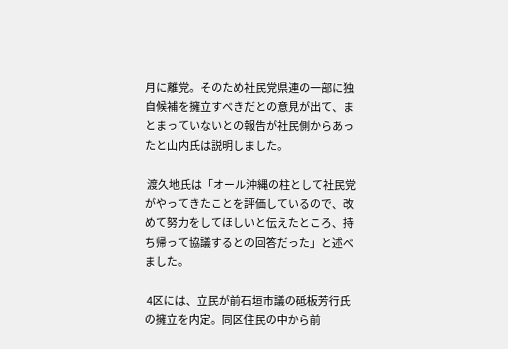月に離党。そのため社民党県連の一部に独自候補を擁立すべきだとの意見が出て、まとまっていないとの報告が社民側からあったと山内氏は説明しました。

 渡久地氏は「オール沖縄の柱として社民党がやってきたことを評価しているので、改めて努力をしてほしいと伝えたところ、持ち帰って協議するとの回答だった」と述べました。

 4区には、立民が前石垣市議の砥板芳行氏の擁立を内定。同区住民の中から前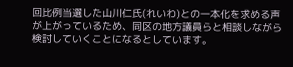回比例当選した山川仁氏(れいわ)との一本化を求める声が上がっているため、同区の地方議員らと相談しながら検討していくことになるとしています。